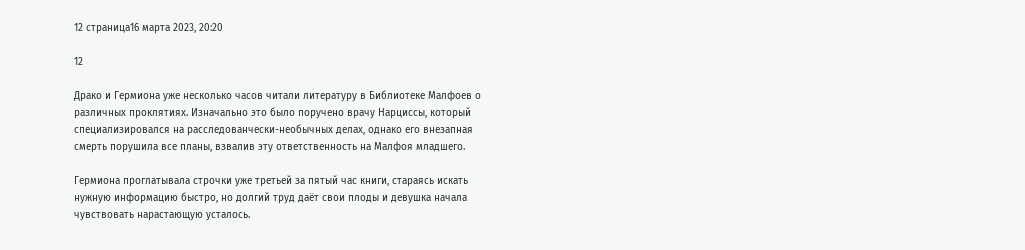12 страница16 марта 2023, 20:20

12

Драко и Гермиона уже несколько часов читали литературу в Библиотеке Малфоев о различных проклятиях. Изначально это было поручено врачу Нарциссы, который специализировался на расследованчески-необычных делах, однако его внезапная смерть порушила все планы, взвалив эту ответственность на Малфоя младшего.

Гермиона проглатывала строчки уже третьей за пятый час книги, стараясь искать нужную информацию быстро, но долгий труд даёт свои плоды и девушка начала чувствовать нарастающую усталось.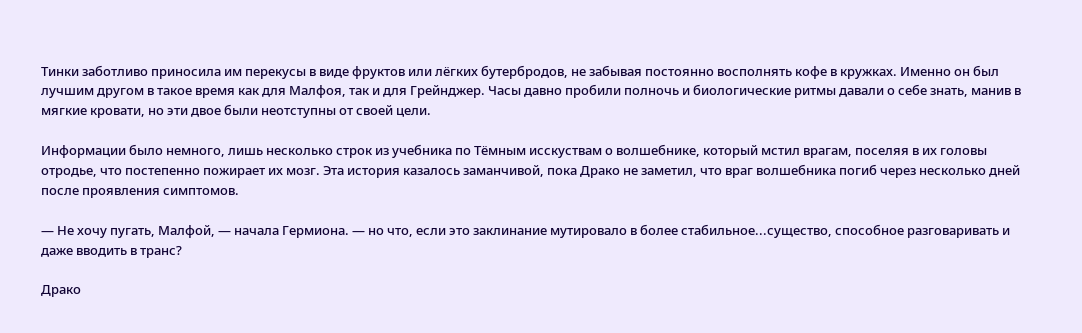Тинки заботливо приносила им перекусы в виде фруктов или лёгких бутербродов, не забывая постоянно восполнять кофе в кружках. Именно он был лучшим другом в такое время как для Малфоя, так и для Грейнджер. Часы давно пробили полночь и биологические ритмы давали о себе знать, манив в мягкие кровати, но эти двое были неотступны от своей цели.

Информации было немного, лишь несколько строк из учебника по Тёмным исскуствам о волшебнике, который мстил врагам, поселяя в их головы отродье, что постепенно пожирает их мозг. Эта история казалось заманчивой, пока Драко не заметил, что враг волшебника погиб через несколько дней после проявления симптомов.

— Не хочу пугать, Малфой, — начала Гермиона. — но что, если это заклинание мутировало в более стабильное...существо, способное разговаривать и даже вводить в транс?

Драко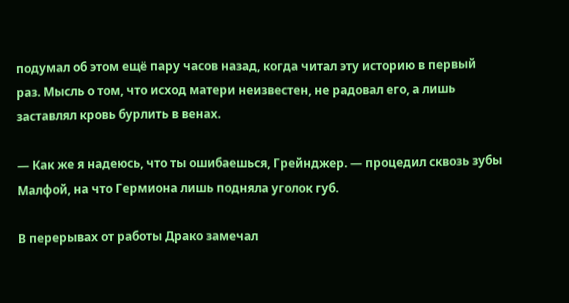подумал об этом ещё пару часов назад, когда читал эту историю в первый раз. Мысль о том, что исход матери неизвестен, не радовал его, а лишь заставлял кровь бурлить в венах.

— Как же я надеюсь, что ты ошибаешься, Грейнджер. — процедил сквозь зубы Малфой, на что Гермиона лишь подняла уголок губ.

В перерывах от работы Драко замечал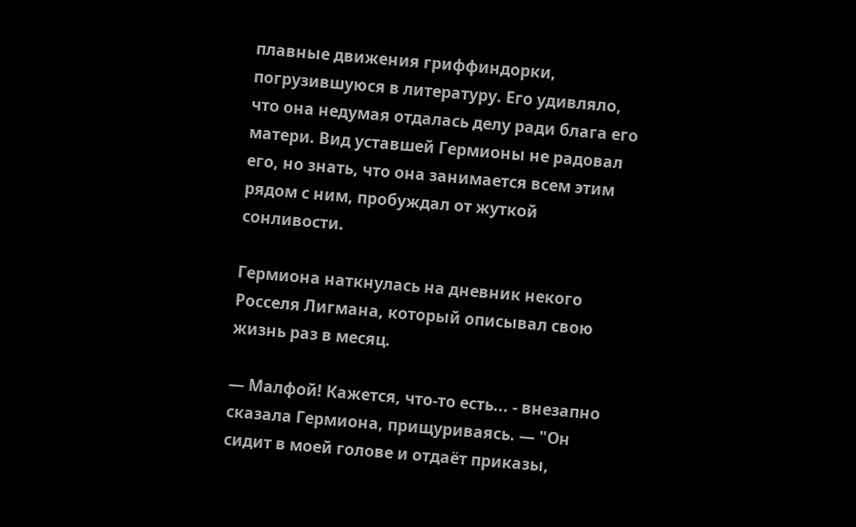плавные движения гриффиндорки, погрузившуюся в литературу. Его удивляло, что она недумая отдалась делу ради блага его матери. Вид уставшей Гермионы не радовал его, но знать, что она занимается всем этим рядом с ним, пробуждал от жуткой сонливости.

Гермиона наткнулась на дневник некого Росселя Лигмана, который описывал свою жизнь раз в месяц.

— Малфой! Кажется, что-то есть... - внезапно сказала Гермиона, прищуриваясь. — "Он сидит в моей голове и отдаёт приказы,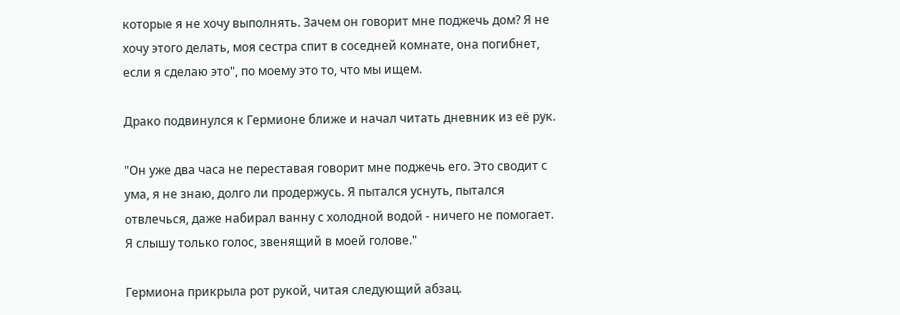которые я не хочу выполнять. Зачем он говорит мне поджечь дом? Я не хочу этого делать, моя сестра спит в соседней комнате, она погибнет, если я сделаю это", по моему это то, что мы ищем.

Драко подвинулся к Гермионе ближе и начал читать дневник из её рук.

"Он уже два часа не переставая говорит мне поджечь его. Это сводит с ума, я не знаю, долго ли продержусь. Я пытался уснуть, пытался отвлечься, даже набирал ванну с холодной водой - ничего не помогает. Я слышу только голос, звенящий в моей голове."

Гермиона прикрыла рот рукой, читая следующий абзац.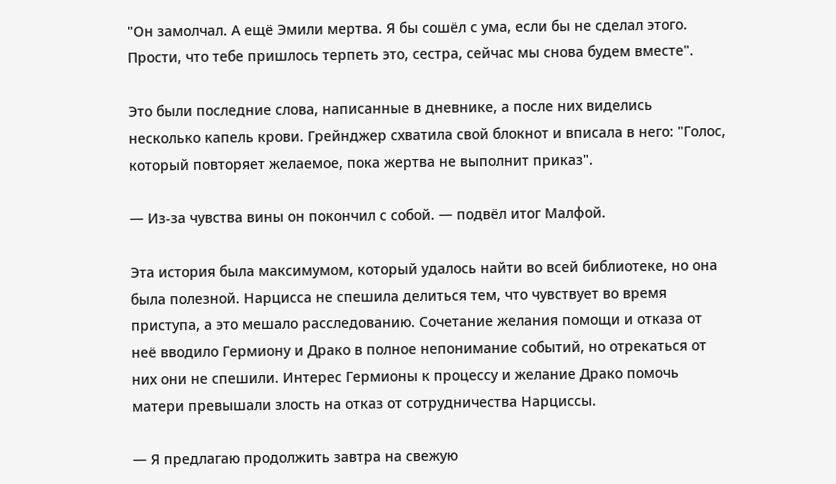"Он замолчал. А ещё Эмили мертва. Я бы сошёл с ума, если бы не сделал этого. Прости, что тебе пришлось терпеть это, сестра, сейчас мы снова будем вместе".

Это были последние слова, написанные в дневнике, а после них виделись несколько капель крови. Грейнджер схватила свой блокнот и вписала в него: "Голос, который повторяет желаемое, пока жертва не выполнит приказ".

— Из-за чувства вины он покончил с собой. — подвёл итог Малфой.

Эта история была максимумом, который удалось найти во всей библиотеке, но она была полезной. Нарцисса не спешила делиться тем, что чувствует во время приступа, а это мешало расследованию. Сочетание желания помощи и отказа от неё вводило Гермиону и Драко в полное непонимание событий, но отрекаться от них они не спешили. Интерес Гермионы к процессу и желание Драко помочь матери превышали злость на отказ от сотрудничества Нарциссы.

— Я предлагаю продолжить завтра на свежую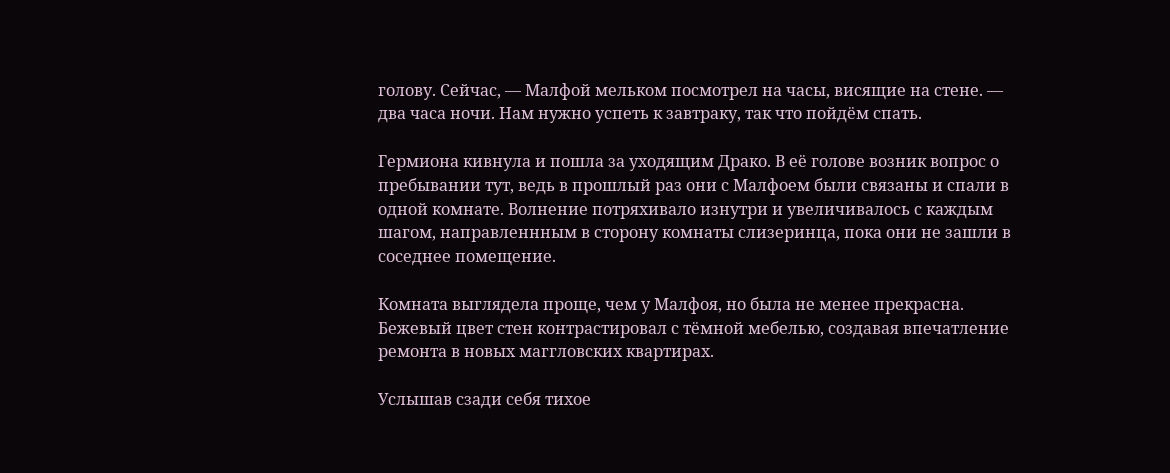голову. Сейчас, — Малфой мельком посмотрел на часы, висящие на стене. — два часа ночи. Нам нужно успеть к завтраку, так что пойдём спать.

Гермиона кивнула и пошла за уходящим Драко. В её голове возник вопрос о пребывании тут, ведь в прошлый раз они с Малфоем были связаны и спали в одной комнате. Волнение потряхивало изнутри и увеличивалось с каждым шагом, направленнным в сторону комнаты слизеринца, пока они не зашли в соседнее помещение.

Комната выглядела проще, чем у Малфоя, но была не менее прекрасна. Бежевый цвет стен контрастировал с тёмной мебелью, создавая впечатление ремонта в новых маггловских квартирах.

Услышав сзади себя тихое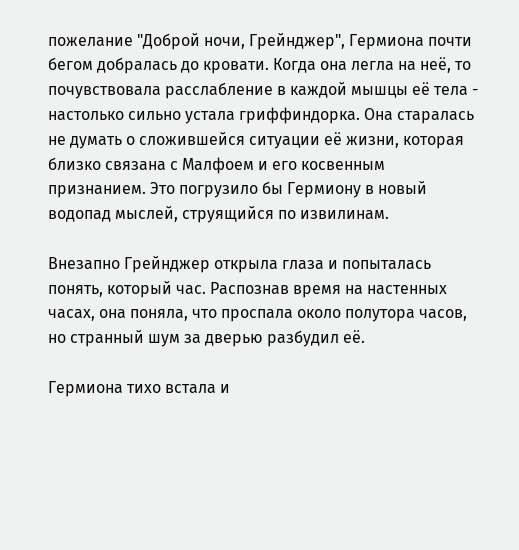пожелание "Доброй ночи, Грейнджер", Гермиона почти бегом добралась до кровати. Когда она легла на неё, то почувствовала расслабление в каждой мышцы её тела - настолько сильно устала гриффиндорка. Она старалась не думать о сложившейся ситуации её жизни, которая близко связана с Малфоем и его косвенным признанием. Это погрузило бы Гермиону в новый водопад мыслей, струящийся по извилинам.

Внезапно Грейнджер открыла глаза и попыталась понять, который час. Распознав время на настенных часах, она поняла, что проспала около полутора часов, но странный шум за дверью разбудил её.

Гермиона тихо встала и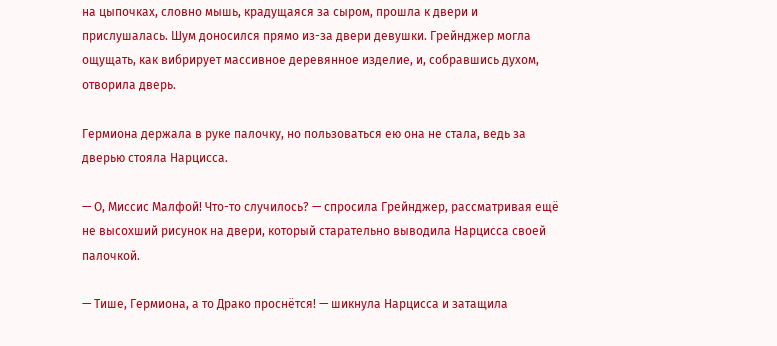на цыпочках, словно мышь, крадущаяся за сыром, прошла к двери и прислушалась. Шум доносился прямо из-за двери девушки. Грейнджер могла ощущать, как вибрирует массивное деревянное изделие, и, собравшись духом, отворила дверь.

Гермиона держала в руке палочку, но пользоваться ею она не стала, ведь за дверью стояла Нарцисса.

— О, Миссис Малфой! Что-то случилось? — спросила Грейнджер, рассматривая ещё не высохший рисунок на двери, который старательно выводила Нарцисса своей палочкой.

— Тише, Гермиона, а то Драко проснётся! — шикнула Нарцисса и затащила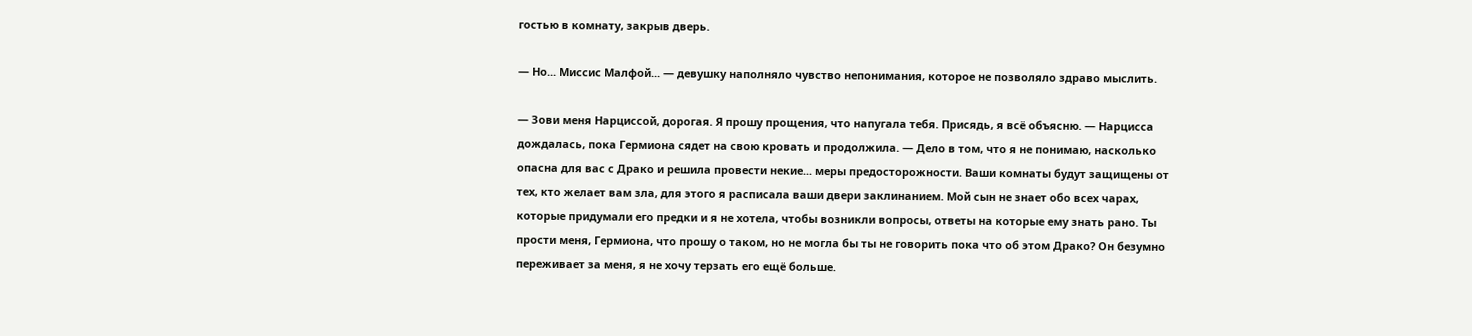гостью в комнату, закрыв дверь.

— Но... Миссис Малфой... — девушку наполняло чувство непонимания, которое не позволяло здраво мыслить.

— Зови меня Нарциссой, дорогая. Я прошу прощения, что напугала тебя. Присядь, я всё объясню. — Нарцисса дождалась, пока Гермиона сядет на свою кровать и продолжила. — Дело в том, что я не понимаю, насколько опасна для вас с Драко и решила провести некие... меры предосторожности. Ваши комнаты будут защищены от тех, кто желает вам зла, для этого я расписала ваши двери заклинанием. Мой сын не знает обо всех чарах, которые придумали его предки и я не хотела, чтобы возникли вопросы, ответы на которые ему знать рано. Ты прости меня, Гермиона, что прошу о таком, но не могла бы ты не говорить пока что об этом Драко? Он безумно переживает за меня, я не хочу терзать его ещё больше.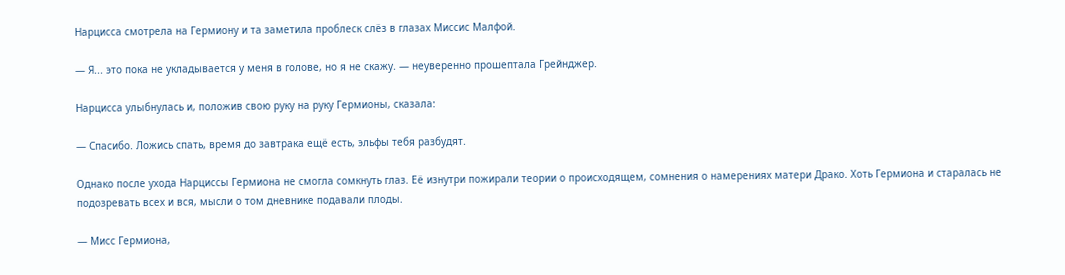Нарцисса смотрела на Гермиону и та заметила проблеск слёз в глазах Миссис Малфой.

— Я... это пока не укладывается у меня в голове, но я не скажу. — неуверенно прошептала Грейнджер.

Нарцисса улыбнулась и, положив свою руку на руку Гермионы, сказала:

— Спасибо. Ложись спать, время до завтрака ещё есть, эльфы тебя разбудят.

Однако после ухода Нарциссы Гермиона не смогла сомкнуть глаз. Её изнутри пожирали теории о происходящем, сомнения о намерениях матери Драко. Хоть Гермиона и старалась не подозревать всех и вся, мысли о том дневнике подавали плоды.

— Мисс Гермиона,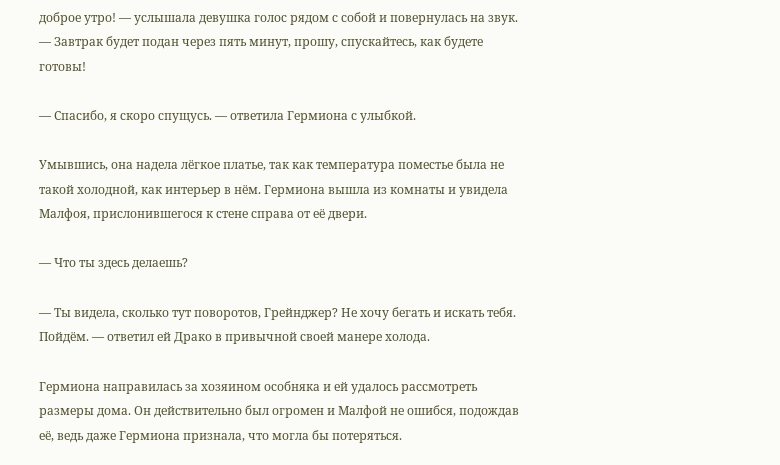доброе утро! — услышала девушка голос рядом с собой и повернулась на звук. — Завтрак будет подан через пять минут, прошу, спускайтесь, как будете готовы!

— Спасибо, я скоро спущусь. — ответила Гермиона с улыбкой.

Умывшись, она надела лёгкое платье, так как температура поместье была не такой холодной, как интерьер в нём. Гермиона вышла из комнаты и увидела Малфоя, прислонившегося к стене справа от её двери.

— Что ты здесь делаешь?

— Ты видела, сколько тут поворотов, Грейнджер? Не хочу бегать и искать тебя. Пойдём. — ответил ей Драко в привычной своей манере холода.

Гермиона направилась за хозяином особняка и ей удалось рассмотреть размеры дома. Он действительно был огромен и Малфой не ошибся, подождав её, ведь даже Гермиона признала, что могла бы потеряться.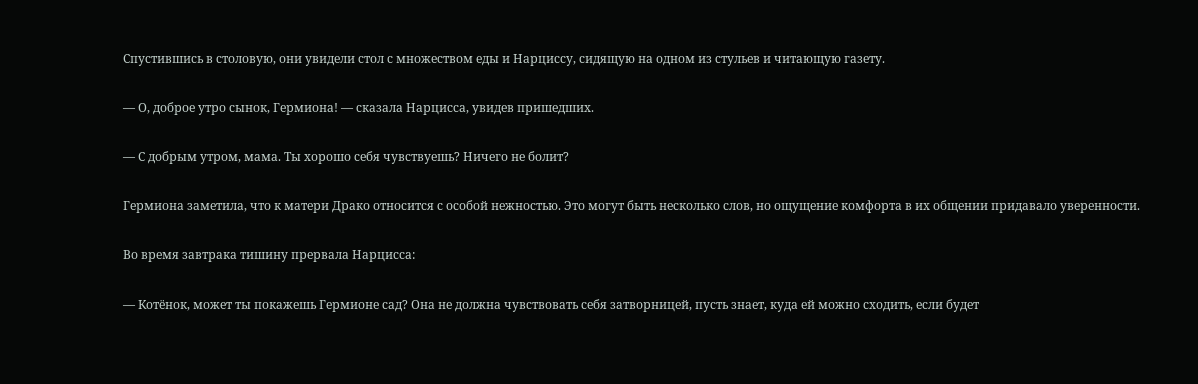Спустившись в столовую, они увидели стол с множеством еды и Нарциссу, сидящую на одном из стульев и читающую газету.

— О, доброе утро сынок, Гермиона! — сказала Нарцисса, увидев пришедших.

— С добрым утром, мама. Ты хорошо себя чувствуешь? Ничего не болит?

Гермиона заметила, что к матери Драко относится с особой нежностью. Это могут быть несколько слов, но ощущение комфорта в их общении придавало уверенности.

Во время завтрака тишину прервала Нарцисса:

— Котёнок, может ты покажешь Гермионе сад? Она не должна чувствовать себя затворницей, пусть знает, куда ей можно сходить, если будет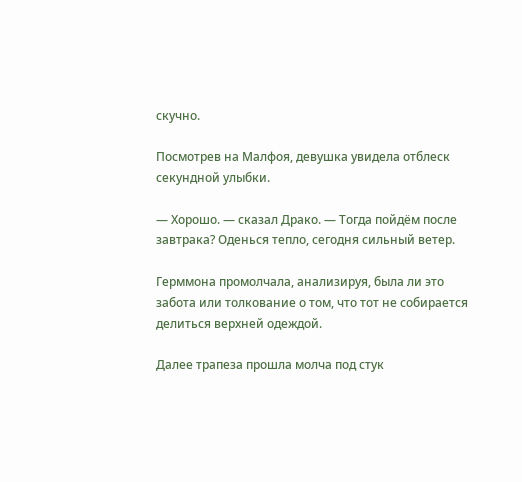скучно.

Посмотрев на Малфоя, девушка увидела отблеск секундной улыбки.

— Хорошо. — сказал Драко. — Тогда пойдём после завтрака? Оденься тепло, сегодня сильный ветер.

Герммона промолчала, анализируя, была ли это забота или толкование о том, что тот не собирается делиться верхней одеждой.

Далее трапеза прошла молча под стук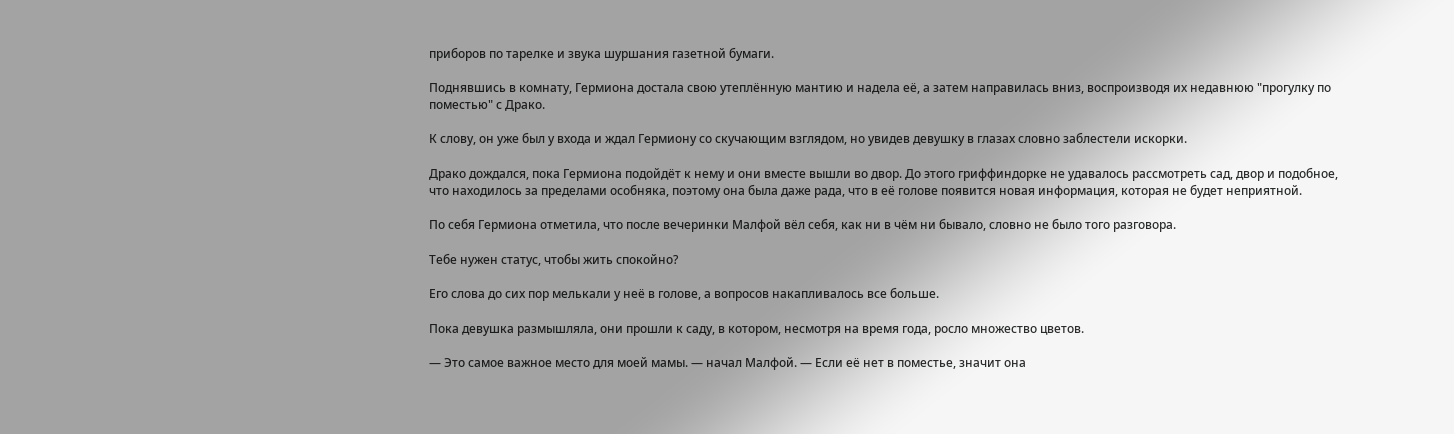приборов по тарелке и звука шуршания газетной бумаги.

Поднявшись в комнату, Гермиона достала свою утеплённую мантию и надела её, а затем направилась вниз, воспроизводя их недавнюю "прогулку по поместью" с Драко.

К слову, он уже был у входа и ждал Гермиону со скучающим взглядом, но увидев девушку в глазах словно заблестели искорки.

Драко дождался, пока Гермиона подойдёт к нему и они вместе вышли во двор. До этого гриффиндорке не удавалось рассмотреть сад, двор и подобное, что находилось за пределами особняка, поэтому она была даже рада, что в её голове появится новая информация, которая не будет неприятной.

По себя Гермиона отметила, что после вечеринки Малфой вёл себя, как ни в чём ни бывало, словно не было того разговора.

Тебе нужен статус, чтобы жить спокойно?

Его слова до сих пор мелькали у неё в голове, а вопросов накапливалось все больше.

Пока девушка размышляла, они прошли к саду, в котором, несмотря на время года, росло множество цветов.

— Это самое важное место для моей мамы. — начал Малфой. — Если её нет в поместье, значит она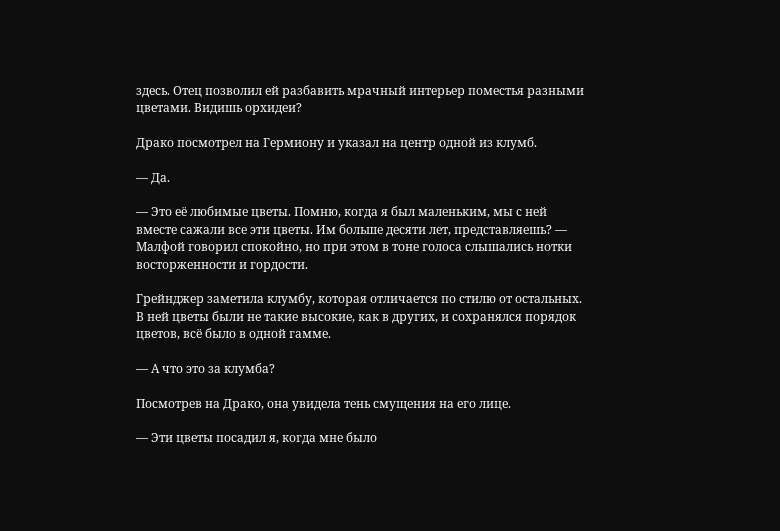здесь. Отец позволил ей разбавить мрачный интерьер поместья разными цветами. Видишь орхидеи?

Драко посмотрел на Гермиону и указал на центр одной из клумб.

— Да.

— Это её любимые цветы. Помню, когда я был маленьким, мы с ней вместе сажали все эти цветы. Им больше десяти лет, представляешь? — Малфой говорил спокойно, но при этом в тоне голоса слышались нотки восторженности и гордости.

Грейнджер заметила клумбу, которая отличается по стилю от остальных. В ней цветы были не такие высокие, как в других, и сохранялся порядок цветов, всё было в одной гамме.

— А что это за клумба?

Посмотрев на Драко, она увидела тень смущения на его лице.

— Эти цветы посадил я, когда мне было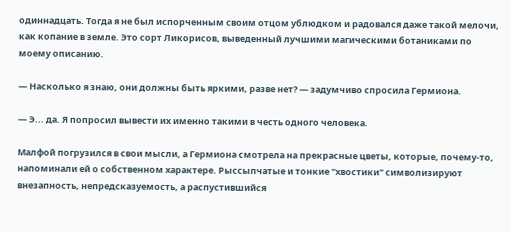одиннадцать. Тогда я не был испорченным своим отцом ублюдком и радовался даже такой мелочи, как копание в земле. Это сорт Ликорисов, выведенный лучшими магическими ботаниками по моему описанию.

— Насколько я знаю, они должны быть яркими, разве нет? — задумчиво спросила Гермиона.

— Э... да. Я попросил вывести их именно такими в честь одного человека.

Малфой погрузился в свои мысли, а Гермиона смотрела на прекрасные цветы, которые, почему-то, напоминали ей о собственном характере. Рыссыпчатые и тонкие "хвостики" символизируют внезапность, непредсказуемость, а распустившийся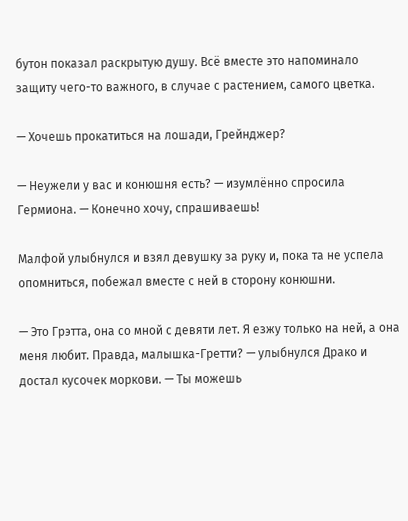бутон показал раскрытую душу. Всё вместе это напоминало защиту чего-то важного, в случае с растением, самого цветка.

— Хочешь прокатиться на лошади, Грейнджер?

— Неужели у вас и конюшня есть? — изумлённо спросила Гермиона. — Конечно хочу, спрашиваешь!

Малфой улыбнулся и взял девушку за руку и, пока та не успела опомниться, побежал вместе с ней в сторону конюшни.

— Это Грэтта, она со мной с девяти лет. Я езжу только на ней, а она меня любит. Правда, малышка-Гретти? — улыбнулся Драко и достал кусочек моркови. — Ты можешь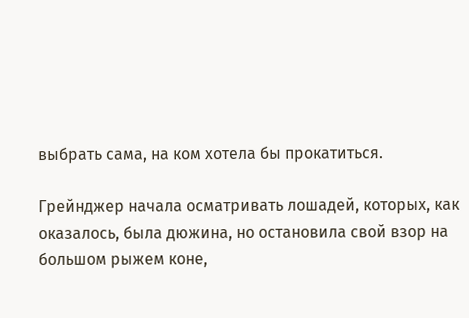выбрать сама, на ком хотела бы прокатиться.

Грейнджер начала осматривать лошадей, которых, как оказалось, была дюжина, но остановила свой взор на большом рыжем коне,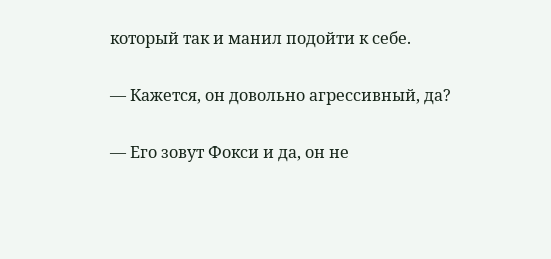который так и манил подойти к себе.

— Кажется, он довольно агрессивный, да?

— Его зовут Фокси и да, он не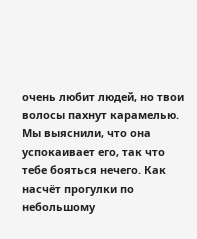очень любит людей, но твои волосы пахнут карамелью. Мы выяснили, что она успокаивает его, так что тебе бояться нечего. Как насчёт прогулки по небольшому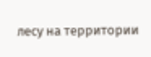лесу на территории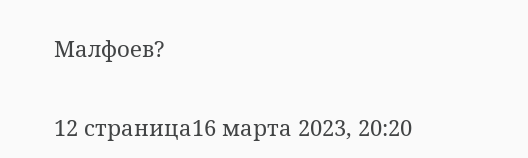Малфоев?

12 страница16 марта 2023, 20:20